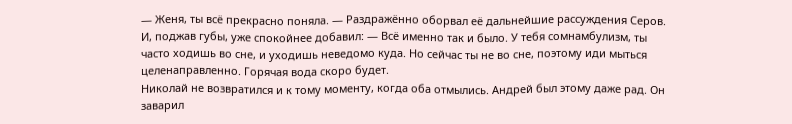— Женя, ты всё прекрасно поняла. — Раздражённо оборвал её дальнейшие рассуждения Серов. И, поджав губы, уже спокойнее добавил: — Всё именно так и было. У тебя сомнамбулизм, ты часто ходишь во сне, и уходишь неведомо куда. Но сейчас ты не во сне, поэтому иди мыться целенаправленно. Горячая вода скоро будет.
Николай не возвратился и к тому моменту, когда оба отмылись. Андрей был этому даже рад. Он заварил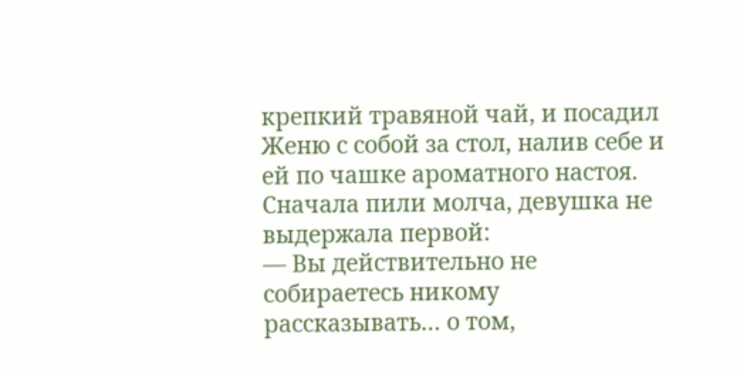крепкий травяной чай, и посадил Женю с собой за стол, налив себе и ей по чашке ароматного настоя. Сначала пили молча, девушка не выдержала первой:
— Вы действительно не собираетесь никому рассказывать… о том,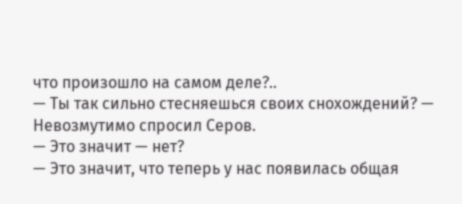что произошло на самом деле?..
— Ты так сильно стесняешься своих снохождений? — Невозмутимо спросил Серов.
— Это значит — нет?
— Это значит, что теперь у нас появилась общая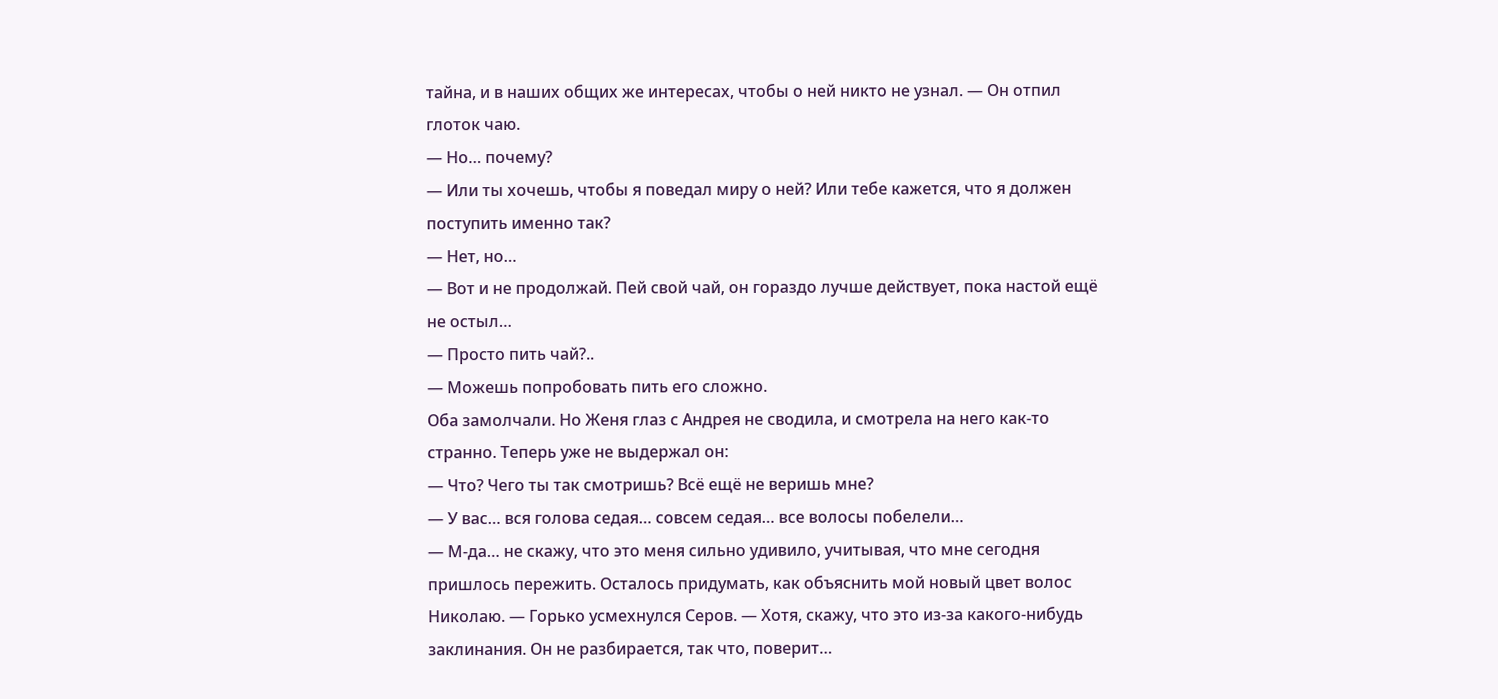тайна, и в наших общих же интересах, чтобы о ней никто не узнал. — Он отпил глоток чаю.
— Но… почему?
— Или ты хочешь, чтобы я поведал миру о ней? Или тебе кажется, что я должен поступить именно так?
— Нет, но…
— Вот и не продолжай. Пей свой чай, он гораздо лучше действует, пока настой ещё не остыл…
— Просто пить чай?..
— Можешь попробовать пить его сложно.
Оба замолчали. Но Женя глаз с Андрея не сводила, и смотрела на него как-то странно. Теперь уже не выдержал он:
— Что? Чего ты так смотришь? Всё ещё не веришь мне?
— У вас… вся голова седая… совсем седая… все волосы побелели…
— М-да… не скажу, что это меня сильно удивило, учитывая, что мне сегодня пришлось пережить. Осталось придумать, как объяснить мой новый цвет волос Николаю. — Горько усмехнулся Серов. — Хотя, скажу, что это из-за какого-нибудь заклинания. Он не разбирается, так что, поверит…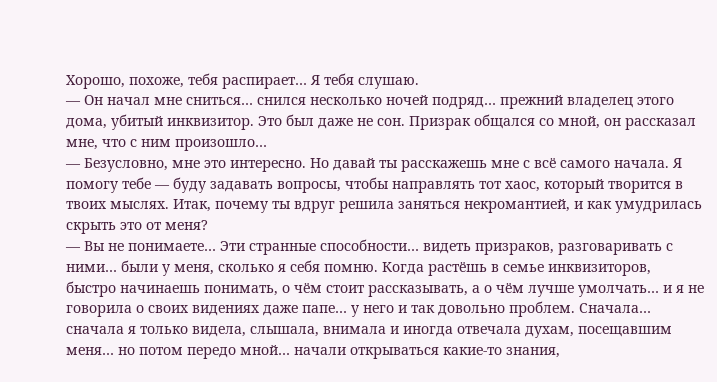Хорошо, похоже, тебя распирает… Я тебя слушаю.
— Он начал мне сниться… снился несколько ночей подряд… прежний владелец этого дома, убитый инквизитор. Это был даже не сон. Призрак общался со мной, он рассказал мне, что с ним произошло…
— Безусловно, мне это интересно. Но давай ты расскажешь мне с всё самого начала. Я помогу тебе — буду задавать вопросы, чтобы направлять тот хаос, который творится в твоих мыслях. Итак, почему ты вдруг решила заняться некромантией, и как умудрилась скрыть это от меня?
— Вы не понимаете… Эти странные способности… видеть призраков, разговаривать с ними… были у меня, сколько я себя помню. Когда растёшь в семье инквизиторов, быстро начинаешь понимать, о чём стоит рассказывать, а о чём лучше умолчать… и я не говорила о своих видениях даже папе… у него и так довольно проблем. Сначала… сначала я только видела, слышала, внимала и иногда отвечала духам, посещавшим меня… но потом передо мной… начали открываться какие-то знания,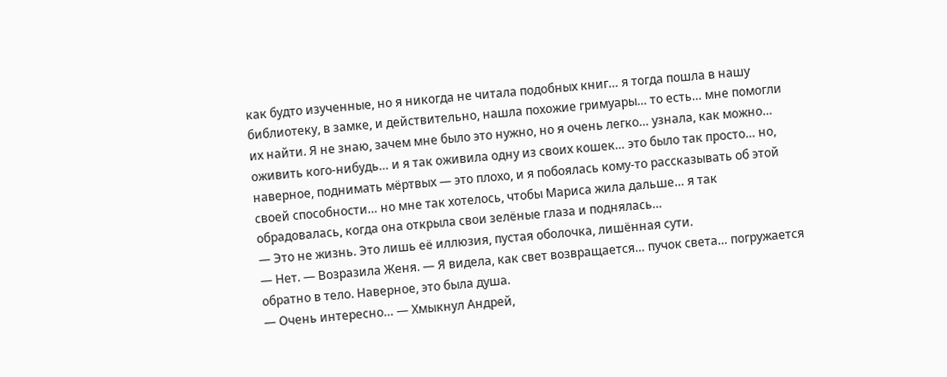как будто изученные, но я никогда не читала подобных книг… я тогда пошла в нашу библиотеку, в замке, и действительно, нашла похожие гримуары… то есть… мне помогли их найти. Я не знаю, зачем мне было это нужно, но я очень легко… узнала, как можно… оживить кого-нибудь… и я так оживила одну из своих кошек… это было так просто… но, наверное, поднимать мёртвых — это плохо, и я побоялась кому-то рассказывать об этой своей способности… но мне так хотелось, чтобы Мариса жила дальше… я так обрадовалась, когда она открыла свои зелёные глаза и поднялась…
— Это не жизнь. Это лишь её иллюзия, пустая оболочка, лишённая сути.
— Нет. — Возразила Женя. — Я видела, как свет возвращается… пучок света… погружается обратно в тело. Наверное, это была душа.
— Очень интересно… — Хмыкнул Андрей,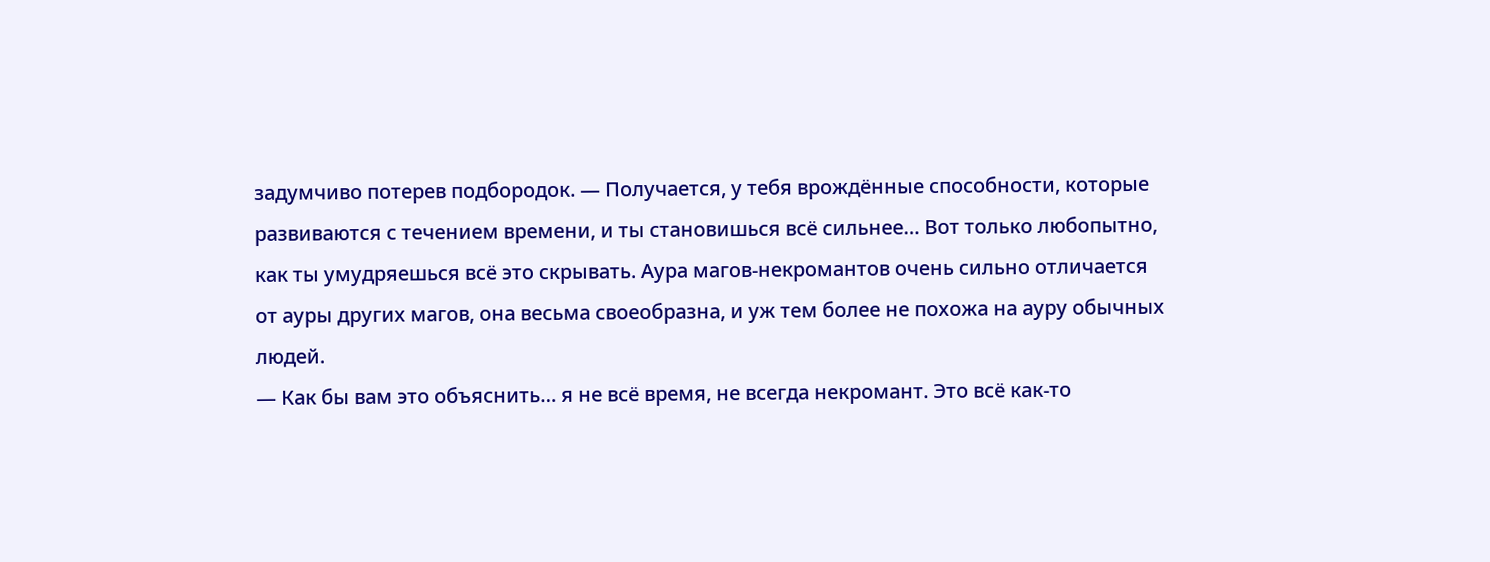задумчиво потерев подбородок. — Получается, у тебя врождённые способности, которые развиваются с течением времени, и ты становишься всё сильнее… Вот только любопытно, как ты умудряешься всё это скрывать. Аура магов-некромантов очень сильно отличается от ауры других магов, она весьма своеобразна, и уж тем более не похожа на ауру обычных людей.
— Как бы вам это объяснить… я не всё время, не всегда некромант. Это всё как-то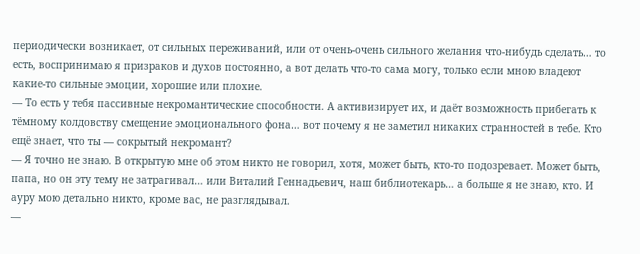периодически возникает, от сильных переживаний, или от очень-очень сильного желания что-нибудь сделать… то есть, воспринимаю я призраков и духов постоянно, а вот делать что-то сама могу, только если мною владеют какие-то сильные эмоции, хорошие или плохие.
— То есть у тебя пассивные некромантические способности. А активизирует их, и даёт возможность прибегать к тёмному колдовству смещение эмоционального фона… вот почему я не заметил никаких странностей в тебе. Кто ещё знает, что ты — сокрытый некромант?
— Я точно не знаю. В открытую мне об этом никто не говорил, хотя, может быть, кто-то подозревает. Может быть, папа, но он эту тему не затрагивал… или Виталий Геннадьевич, наш библиотекарь… а больше я не знаю, кто. И ауру мою детально никто, кроме вас, не разглядывал.
—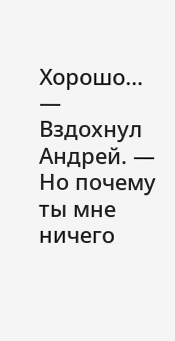Хорошо… — Вздохнул Андрей. — Но почему ты мне ничего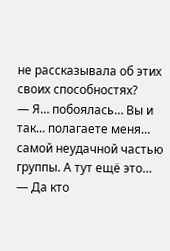не рассказывала об этих своих способностях?
— Я… побоялась… Вы и так… полагаете меня… самой неудачной частью группы. А тут ещё это…
— Да кто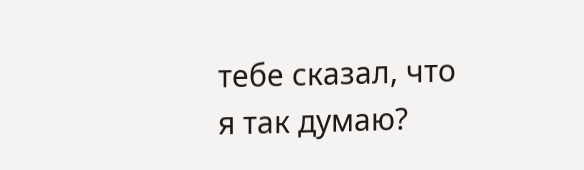тебе сказал, что я так думаю?